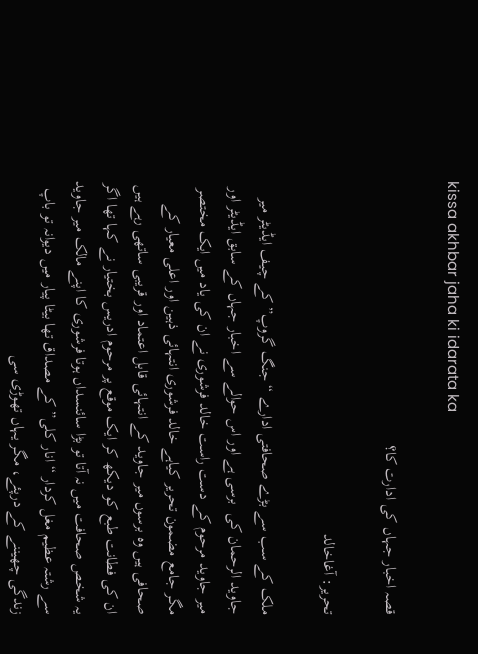kissa akhbar jaha ki idarata ka

قصہ اخبار جہاں کی ادارت کا؟

تحریر: آغاخالد

ملک کے سب سے بڑے صحافتی ادارے “جنگ گروپ” کے چیف ایڈیٹر میر جاوید الرحمان کی  برسی ہے اور اس حوالے سے اخبار جہاں کے سابق ایڈیٹر اور میر جاوید مرحوم کے دست راست خالد فرشوری نے ان کی یاد میں ایک مختصر مگر جامع مضمون تحریر کیاہے خالد فرشوری انتہائی ذہین اور اعلی معیار کے صحافی ہیں وہ برسوں میر جاوید کے انتہائی قابل اعتماد اور قریبی ساتھی رہے ہیں ان کی فطانت طبع کو دیکھ کر ایک موقع پر مرحوم ادریس بختیار نے کہا تھا اگر یہ شخص صحافت میں نہ آتا تو بڑا سائنسداں ہوتا فرشوری کا اپنے مالک میر جاوید سے رشتہ عظیم مغل کردار “انار کلی” کے مصداق تھا بیٹا پیار میں دیوانہ تو باپ زندگی چھیننے کے درپئے، مگر یہاں تھوڑی سی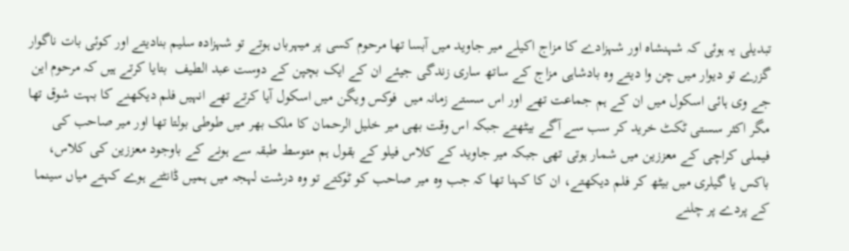تبدیلی یہ ہوئی کہ شہنشاہ اور شہزادے کا مزاج اکیلے میر جاوید میں آبسا تھا مرحوم کسی پر میہرباں ہوتے تو شہزادہ سلیم بنادیتے اور کوئی بات ناگوار گزرے تو دیوار میں چن وا دیتے وہ بادشاہی مزاج کے ساتھ ساری زندگی جیئے ان کے ایک بچپن کے دوست عبد الطیف  بتایا کرتے ہیں کہ مرحوم این جے وی ہائی اسکول میں ان کے ہم جماعت تھے اور اس سستے زمانہ میں  فوکس ویگن میں اسکول آیا کرتے تھے انہیں فلم دیکھنے کا بہت شوق تھا مگر اکثر سستی ٹکٹ خرید کر سب سے آگے بیٹھتے جبکہ اس وقت بھی میر خلیل الرحمان کا ملک بھر میں طوطی بولتا تھا اور میر صاحب کی فیملی کراچی کے معززین میں شمار ہوتی تھی جبکہ میر جاوید کے کلاس فیلو کے بقول ہم متوسط طبقہ سے ہونے کے باوجود معززین کی کلاس، باکس یا گیلری میں بیٹھ کر فلم دیکھتے، ان کا کہنا تھا کہ جب وہ میر صاحب کو ٹوکتے تو وہ درشت لہجہ میں ہمیں ڈانٹتے ہوے کہتے میاں سینما کے پردے پر چلنے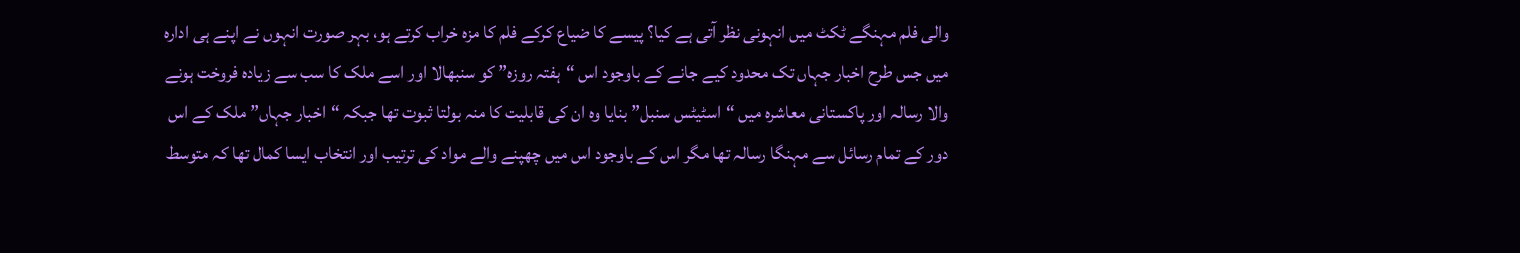والی فلم مہنگے ٹکٹ میں انہونی نظر آتی ہے کیا؟ پیسے کا ضیاع کرکے فلم کا مزہ خراب کرتے ہو، بہر صورت انہوں نے اپنے ہی ادارہ میں جس طرح اخبار جہاں تک محدود کیے جانے کے باوجود اس “ہفتہ روزہ” کو سنبھالا اور اسے ملک کا سب سے زیادہ فروخت ہونے والا رسالہ اور پاکستانی معاشرہ میں “اسٹیٹس سنبل” بنایا وہ ان کی قابلیت کا منہ بولتا ثبوت تھا جبکہ “اخبار جہاں” ملک کے اس دور کے تمام رسائل سے مہنگا رسالہ تھا مگر اس کے باوجود اس میں چھپنے والے مواد کی ترتیب اور انتخاب ایسا کمال تھا کہ متوسط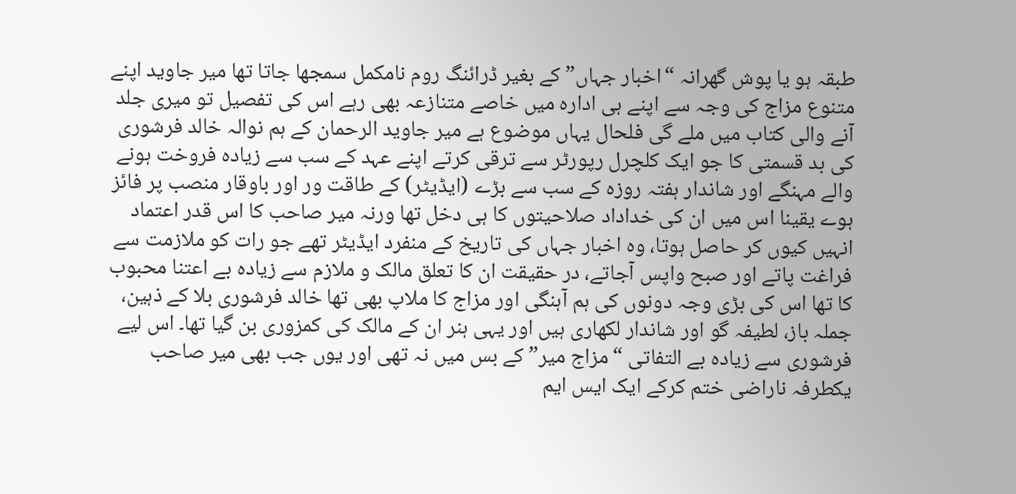طبقہ ہو یا پوش گھرانہ “اخبار جہاں” کے بغیر ڈرائنگ روم نامکمل سمجھا جاتا تھا میر جاوید اپنے متنوع مزاج کی وجہ سے اپنے ہی ادارہ میں خاصے متنازعہ بھی رہے اس کی تفصیل تو میری جلد آنے والی کتاب میں ملے گی فلحال یہاں موضوع ہے میر جاوید الرحمان کے ہم نوالہ خالد فرشوری کی بد قسمتی کا جو ایک کلچرل رپورٹر سے ترقی کرتے اپنے عہد کے سب سے زیادہ فروخت ہونے والے مہنگے اور شاندار ہفتہ روزہ کے سب سے بڑے (ایڈیٹر) کے طاقت ور اور باوقار منصب پر فائز ہوے یقینا اس میں ان کی خداداد صلاحیتوں کا ہی دخل تھا ورنہ میر صاحب کا اس قدر اعتماد انہیں کیوں کر حاصل ہوتا، وہ اخبار جہاں کی تاریخ کے منفرد ایڈیٹر تھے جو رات کو ملازمت سے فراغت پاتے اور صبح واپس آجاتے، در حقیقت ان کا تعلق مالک و ملازم سے زیادہ بے اعتنا محبوب کا تھا اس کی بڑی وجہ دونوں کی ہم آہنگی اور مزاج کا ملاپ بھی تھا خالد فرشوری بلا کے ذہین، جملہ باز، لطیفہ گو اور شاندار لکھاری ہیں اور یہی ہنر ان کے مالک کی کمزوری بن گیا تھا۔ اس لیے فرشوری سے زیادہ بے التفاتی “مزاج میر” کے بس میں نہ تھی اور یوں جب بھی میر صاحب یکطرفہ ناراضی ختم کرکے ایک ایس ایم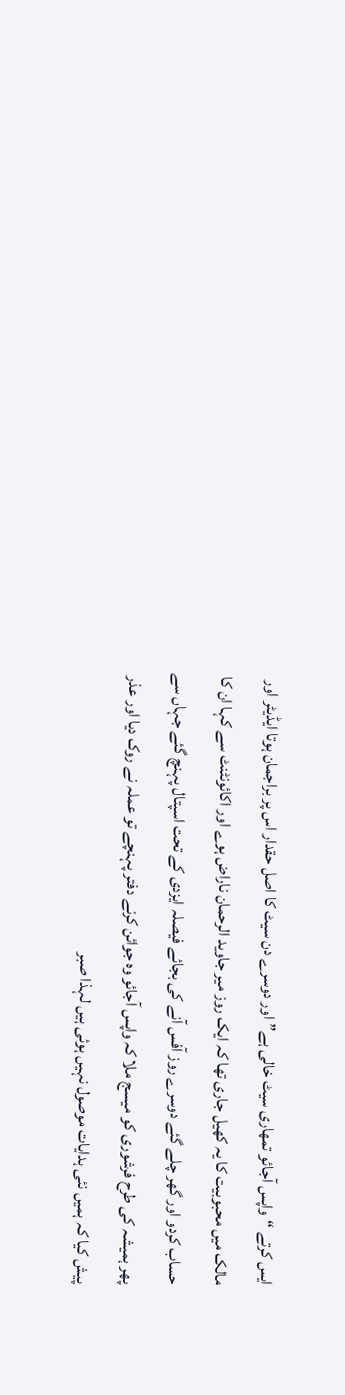ایس کرتے “واپس آجائو تمھاری سیٹ خالی ہے” اور دوسرے دن سیٹ کا اصل حقدار اس پر براجمان ہوتا ایڈیٹر اور مالک میں محبوبیت کا یہ کھیل جاری تھا کہ ایک روز میر جاوید الرحمان ناراض ہوے اور اکائونٹنٹ سے کہا ان کا حساب کردو اور گھر چلے گئے دوسرے روز آفس آنے کی بجائے فیصلہ ایزدی کے تحت اسپتال پہنچ گئے جہاں سے پھر ہمیشہ کی طرح فرشوری کو میسج ملا کہ واپس آجائو وہ جوائن کرنے دفتر پہنچے تو عملہ نے روک دیا اور عذر پیش کیا کہ ہمیں نئی ہدایات موصول نہیں ہوئی ہیں لہذا صبر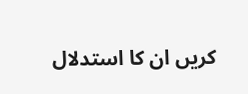کریں ان کا استدلال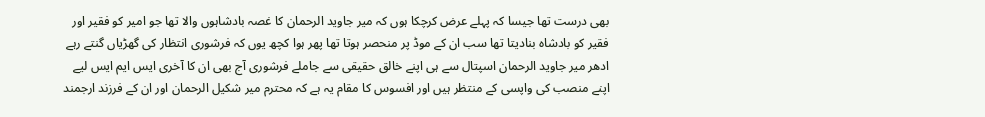بھی درست تھا جیسا کہ پہلے عرض کرچکا ہوں کہ میر جاوید الرحمان کا غصہ بادشاہوں والا تھا جو امیر کو فقیر اور فقیر کو بادشاہ بنادیتا تھا سب ان کے موڈ پر منحصر ہوتا تھا پھر ہوا کچھ یوں کہ فرشوری انتظار کی گھڑیاں گنتے رہے ادھر میر جاوید الرحمان اسپتال سے ہی اپنے خالق حقیقی سے جاملے فرشوری آج بھی ان کا آخری ایس ایم ایس لیے اپنے منصب کی واپسی کے منتظر ہیں اور افسوس کا مقام یہ ہے کہ محترم میر شکیل الرحمان اور ان کے فرزند ارجمند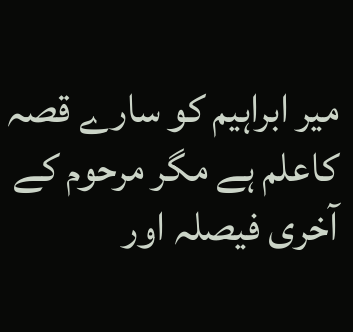میر ابراہیم کو سارے قصہ کاعلم ہے مگر مرحوم کے آخری فیصلہ اور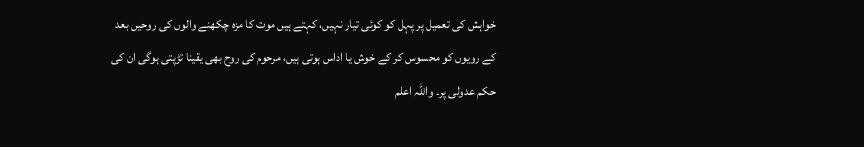خواہش کی تعمیل پر پہل کو کوئی تیار نہیں، کہتے ہیں موت کا مزہ چکھنے والوں کی روحیں بعد کے رویوں کو محسوس کر کے خوش یا اداس ہوتی ہیں، مرحوم کی روح بھی یقینا تڑپتی ہوگی ان کی حکم عدولی پر۔ واللہ اعلم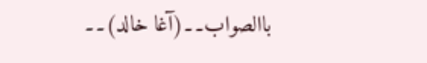باالصواب۔۔(آغا خالد)۔۔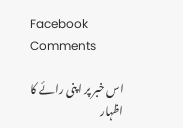Facebook Comments

اس خبر پر اپنی رائے کا اظہار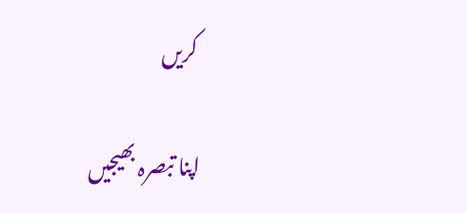کریں

اپنا تبصرہ بھیجیں